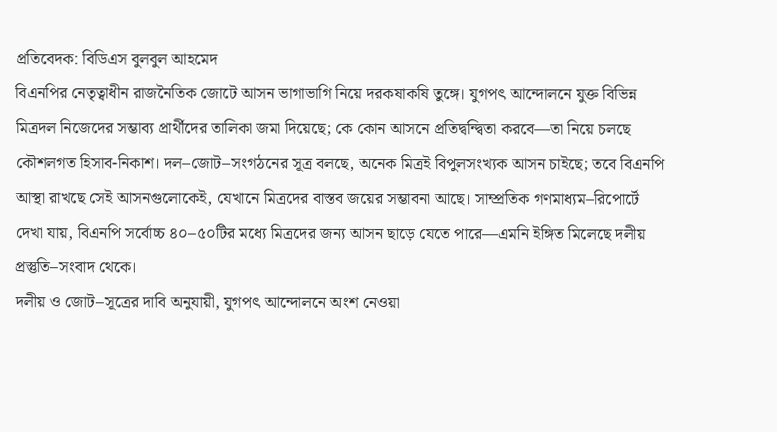প্রতিবেদক: বিডিএস বুলবুল আহমেদ
বিএনপির নেতৃত্বাধীন রাজনৈতিক জোটে আসন ভাগাভাগি নিয়ে দরকষাকষি তুঙ্গে। যুগপৎ আন্দোলনে যুক্ত বিভিন্ন মিত্রদল নিজেদের সম্ভাব্য প্রার্থীদের তালিকা জমা দিয়েছে; কে কোন আসনে প্রতিদ্বন্দ্বিতা করবে—তা নিয়ে চলছে কৌশলগত হিসাব-নিকাশ। দল–জোট–সংগঠনের সূত্র বলছে, অনেক মিত্রই বিপুলসংখ্যক আসন চাইছে; তবে বিএনপি আস্থা রাখছে সেই আসনগুলোকেই, যেখানে মিত্রদের বাস্তব জয়ের সম্ভাবনা আছে। সাম্প্রতিক গণমাধ্যম–রিপোর্টে দেখা যায়, বিএনপি সর্বোচ্চ ৪০–৫০টির মধ্যে মিত্রদের জন্য আসন ছাড়ে যেতে পারে—এমনি ইঙ্গিত মিলেছে দলীয় প্রস্তুতি–সংবাদ থেকে।
দলীয় ও জোট–সূত্রের দাবি অনুযায়ী, যুগপৎ আন্দোলনে অংশ নেওয়া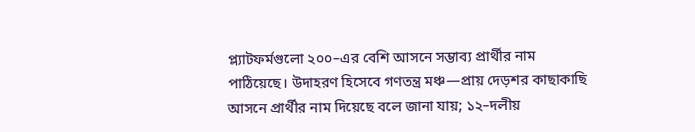প্ল্যাটফর্মগুলো ২০০–এর বেশি আসনে সম্ভাব্য প্রার্থীর নাম পাঠিয়েছে। উদাহরণ হিসেবে গণতন্ত্র মঞ্চ—প্রায় দেড়শর কাছাকাছি আসনে প্রার্থীর নাম দিয়েছে বলে জানা যায়; ১২–দলীয়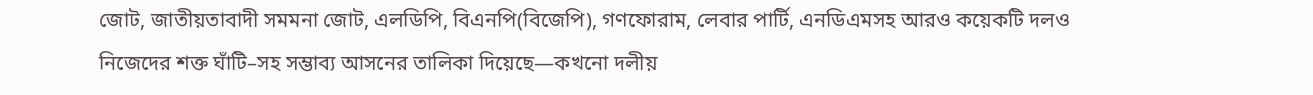জোট, জাতীয়তাবাদী সমমনা জোট, এলডিপি, বিএনপি(বিজেপি), গণফোরাম, লেবার পার্টি, এনডিএমসহ আরও কয়েকটি দলও নিজেদের শক্ত ঘাঁটি–সহ সম্ভাব্য আসনের তালিকা দিয়েছে—কখনো দলীয়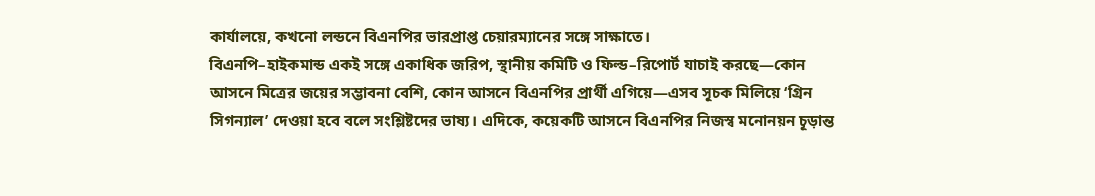কার্যালয়ে, কখনো লন্ডনে বিএনপির ভারপ্রাপ্ত চেয়ারম্যানের সঙ্গে সাক্ষাতে।
বিএনপি–হাইকমান্ড একই সঙ্গে একাধিক জরিপ, স্থানীয় কমিটি ও ফিল্ড–রিপোর্ট যাচাই করছে—কোন আসনে মিত্রের জয়ের সম্ভাবনা বেশি, কোন আসনে বিএনপির প্রার্থী এগিয়ে—এসব সূচক মিলিয়ে ‘গ্রিন সিগন্যাল’ দেওয়া হবে বলে সংশ্লিষ্টদের ভাষ্য। এদিকে, কয়েকটি আসনে বিএনপির নিজস্ব মনোনয়ন চূড়ান্ত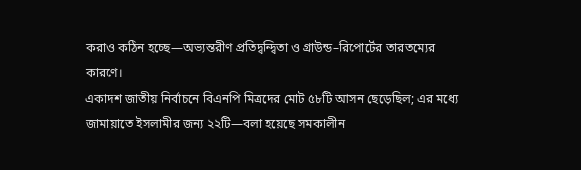করাও কঠিন হচ্ছে—অভ্যন্তরীণ প্রতিদ্বন্দ্বিতা ও গ্রাউন্ড–রিপোর্টের তারতম্যের কারণে।
একাদশ জাতীয় নির্বাচনে বিএনপি মিত্রদের মোট ৫৮টি আসন ছেড়েছিল; এর মধ্যে জামায়াতে ইসলামীর জন্য ২২টি—বলা হয়েছে সমকালীন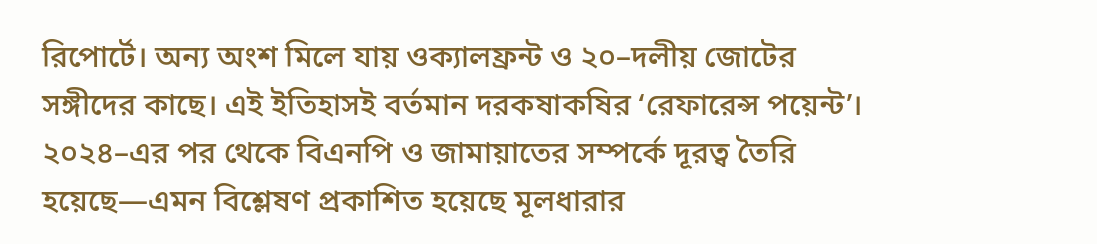রিপোর্টে। অন্য অংশ মিলে যায় ওক্যালফ্রন্ট ও ২০–দলীয় জোটের সঙ্গীদের কাছে। এই ইতিহাসই বর্তমান দরকষাকষির ‘রেফারেন্স পয়েন্ট’।
২০২৪–এর পর থেকে বিএনপি ও জামায়াতের সম্পর্কে দূরত্ব তৈরি হয়েছে—এমন বিশ্লেষণ প্রকাশিত হয়েছে মূলধারার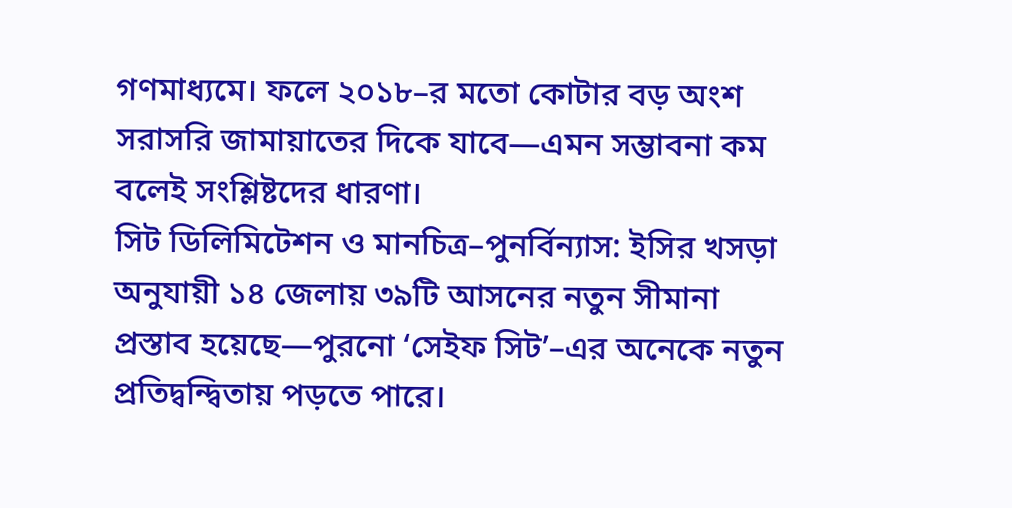গণমাধ্যমে। ফলে ২০১৮–র মতো কোটার বড় অংশ সরাসরি জামায়াতের দিকে যাবে—এমন সম্ভাবনা কম বলেই সংশ্লিষ্টদের ধারণা।
সিট ডিলিমিটেশন ও মানচিত্র–পুনর্বিন্যাস: ইসির খসড়া অনুযায়ী ১৪ জেলায় ৩৯টি আসনের নতুন সীমানা প্রস্তাব হয়েছে—পুরনো ‘সেইফ সিট’–এর অনেকে নতুন প্রতিদ্বন্দ্বিতায় পড়তে পারে।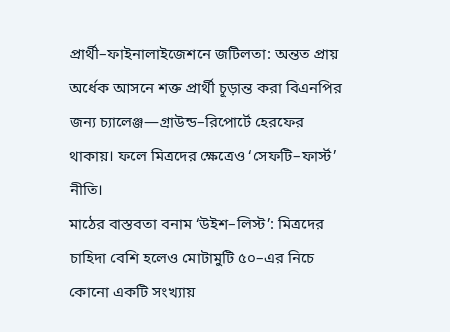প্রার্থী–ফাইনালাইজেশনে জটিলতা: অন্তত প্রায় অর্ধেক আসনে শক্ত প্রার্থী চূড়ান্ত করা বিএনপির জন্য চ্যালেঞ্জ—গ্রাউন্ড–রিপোর্টে হেরফের থাকায়। ফলে মিত্রদের ক্ষেত্রেও ‘সেফটি–ফার্স্ট’ নীতি।
মাঠের বাস্তবতা বনাম ‘উইশ–লিস্ট’: মিত্রদের চাহিদা বেশি হলেও মোটামুটি ৫০–এর নিচে কোনো একটি সংখ্যায়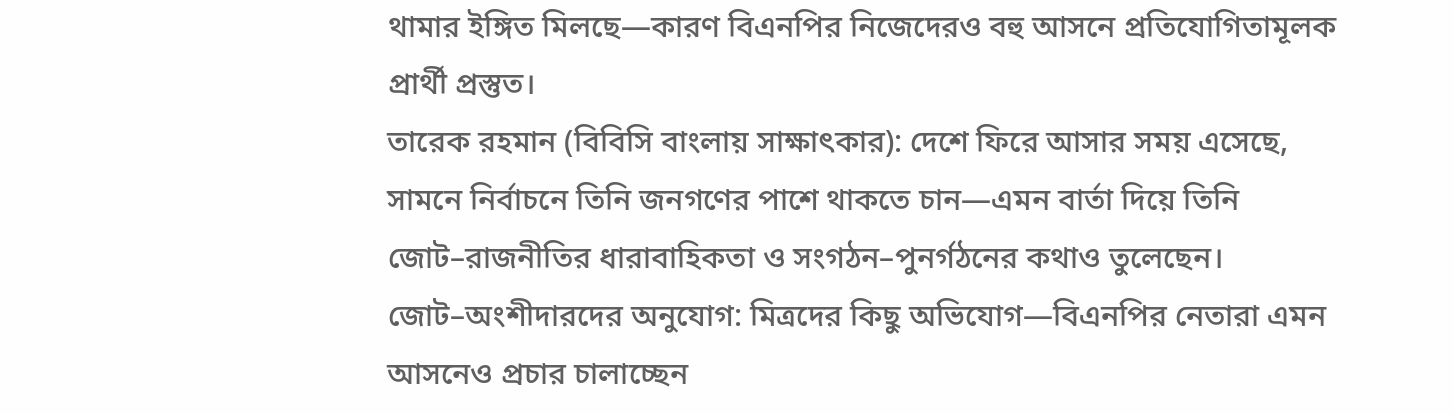থামার ইঙ্গিত মিলছে—কারণ বিএনপির নিজেদেরও বহু আসনে প্রতিযোগিতামূলক প্রার্থী প্রস্তুত।
তারেক রহমান (বিবিসি বাংলায় সাক্ষাৎকার): দেশে ফিরে আসার সময় এসেছে, সামনে নির্বাচনে তিনি জনগণের পাশে থাকতে চান—এমন বার্তা দিয়ে তিনি জোট–রাজনীতির ধারাবাহিকতা ও সংগঠন–পুনর্গঠনের কথাও তুলেছেন।
জোট–অংশীদারদের অনুযোগ: মিত্রদের কিছু অভিযোগ—বিএনপির নেতারা এমন আসনেও প্রচার চালাচ্ছেন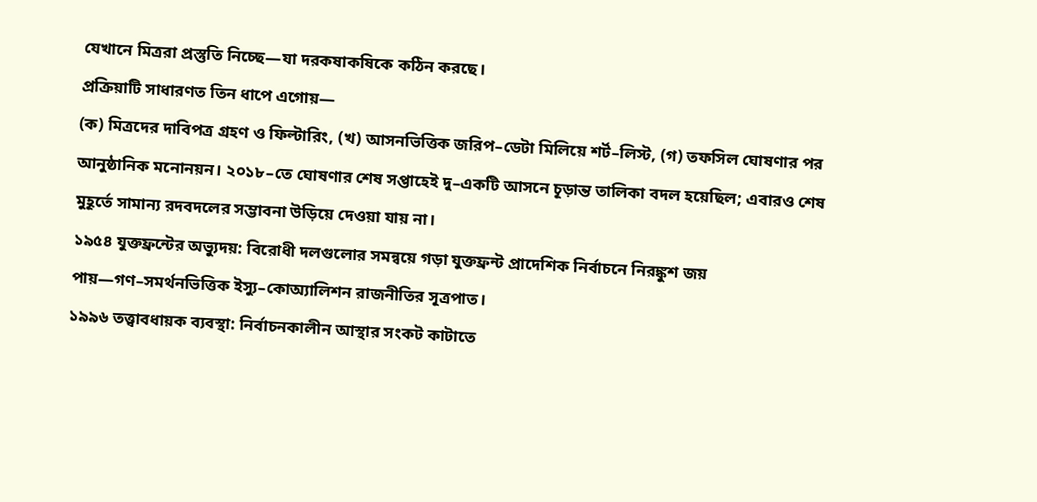যেখানে মিত্ররা প্রস্তুতি নিচ্ছে—যা দরকষাকষিকে কঠিন করছে।
প্রক্রিয়াটি সাধারণত তিন ধাপে এগোয়—
(ক) মিত্রদের দাবিপত্র গ্রহণ ও ফিল্টারিং, (খ) আসনভিত্তিক জরিপ–ডেটা মিলিয়ে শর্ট–লিস্ট, (গ) তফসিল ঘোষণার পর আনুষ্ঠানিক মনোনয়ন। ২০১৮–তে ঘোষণার শেষ সপ্তাহেই দু–একটি আসনে চূড়ান্ত তালিকা বদল হয়েছিল; এবারও শেষ মুহূর্তে সামান্য রদবদলের সম্ভাবনা উড়িয়ে দেওয়া যায় না।
১৯৫৪ যুক্তফ্রন্টের অভ্যুদয়: বিরোধী দলগুলোর সমন্বয়ে গড়া যুক্তফ্রন্ট প্রাদেশিক নির্বাচনে নিরঙ্কুশ জয় পায়—গণ–সমর্থনভিত্তিক ইস্যু–কোঅ্যালিশন রাজনীতির সূত্রপাত।
১৯৯৬ তত্ত্বাবধায়ক ব্যবস্থা: নির্বাচনকালীন আস্থার সংকট কাটাতে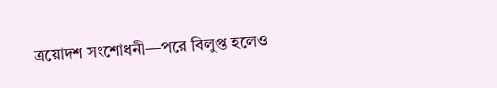ত্রয়োদশ সংশোধনী—পরে বিলুপ্ত হলেও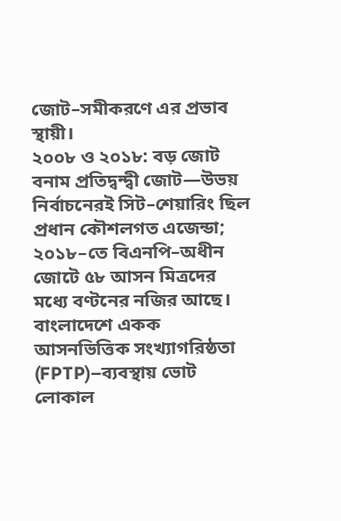জোট–সমীকরণে এর প্রভাব স্থায়ী।
২০০৮ ও ২০১৮: বড় জোট বনাম প্রতিদ্বন্দ্বী জোট—উভয় নির্বাচনেরই সিট–শেয়ারিং ছিল প্রধান কৌশলগত এজেন্ডা; ২০১৮–তে বিএনপি–অধীন জোটে ৫৮ আসন মিত্রদের মধ্যে বণ্টনের নজির আছে।
বাংলাদেশে একক আসনভিত্তিক সংখ্যাগরিষ্ঠতা (FPTP)–ব্যবস্থায় ভোট লোকাল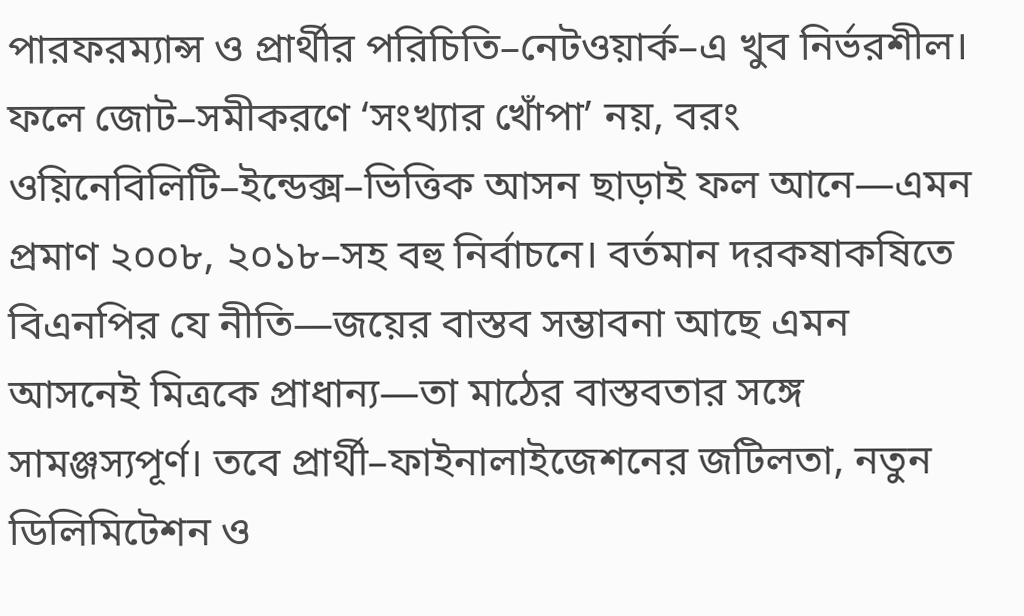পারফরম্যান্স ও প্রার্থীর পরিচিতি–নেটওয়ার্ক–এ খুব নির্ভরশীল। ফলে জোট–সমীকরণে ‘সংখ্যার খোঁপা’ নয়, বরং ওয়িনেবিলিটি–ইন্ডেক্স–ভিত্তিক আসন ছাড়াই ফল আনে—এমন প্রমাণ ২০০৮, ২০১৮–সহ বহু নির্বাচনে। বর্তমান দরকষাকষিতে বিএনপির যে নীতি—জয়ের বাস্তব সম্ভাবনা আছে এমন আসনেই মিত্রকে প্রাধান্য—তা মাঠের বাস্তবতার সঙ্গে সামঞ্জস্যপূর্ণ। তবে প্রার্থী–ফাইনালাইজেশনের জটিলতা, নতুন ডিলিমিটেশন ও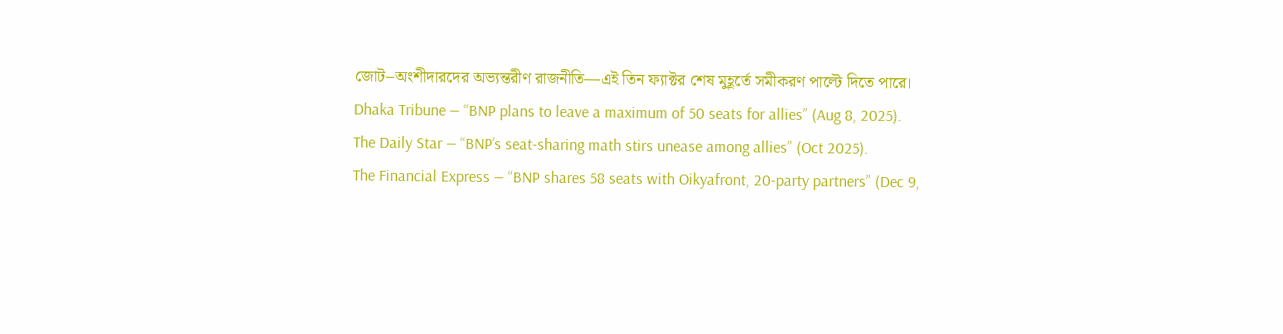জোট–অংশীদারদের অভ্যন্তরীণ রাজনীতি—এই তিন ফ্যাক্টর শেষ মুহূর্তে সমীকরণ পাল্টে দিতে পারে।
Dhaka Tribune — “BNP plans to leave a maximum of 50 seats for allies” (Aug 8, 2025).
The Daily Star — “BNP’s seat-sharing math stirs unease among allies” (Oct 2025).
The Financial Express — “BNP shares 58 seats with Oikyafront, 20-party partners” (Dec 9,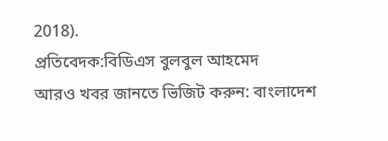2018).
প্রতিবেদক:বিডিএস বুলবুল আহমেদ
আরও খবর জানতে ভিজিট করুন: বাংলাদেশ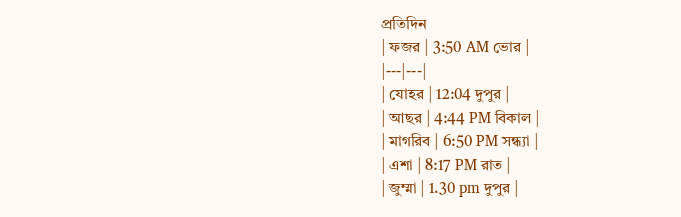প্রতিদিন
| ফজর | 3:50 AM ভোর |
|---|---|
| যোহর | 12:04 দুপুর |
| আছর | 4:44 PM বিকাল |
| মাগরিব | 6:50 PM সন্ধ্যা |
| এশা | 8:17 PM রাত |
| জুম্মা | 1.30 pm দুপুর |